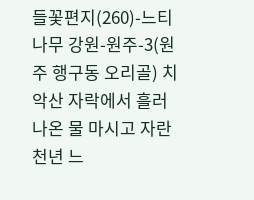들꽃편지(260)-느티나무 강원-원주-3(원주 행구동 오리골) 치악산 자락에서 흘러나온 물 마시고 자란 천년 느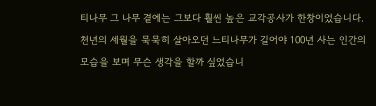티나무 그 나무 곁에는 그보다 훨씬 높은 교각공사가 한창이었습니다. 천년의 세월을 묵묵히 살아오던 느티나무가 길어야 100년 사는 인간의 모습을 보며 무슨 생각을 할까 싶었습니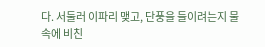다. 서둘러 이파리 맺고, 단풍을 들이려는지 물 속에 비친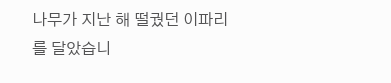나무가 지난 해 떨궜던 이파리를 달았습니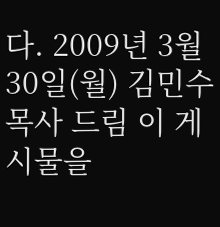다. 2009년 3월 30일(월) 김민수 목사 드림 이 게시물을